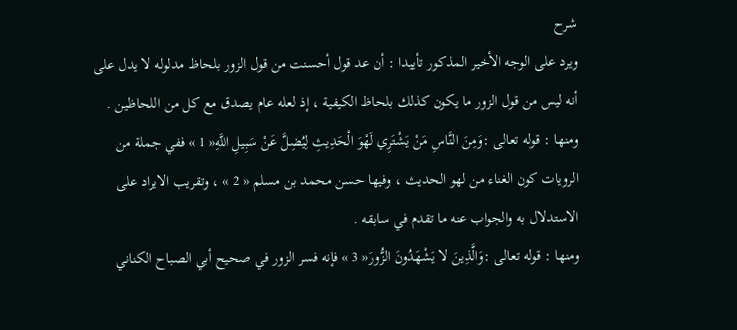شرح
ويرد على الوجه الأخير المذكور تأييدا : أن عد قول أحسنت من قول الزور بلحاظ مدلوله لا يدل على أنه ليس من قول الزور ما يكون كذلك بلحاظ الكيفية ، إذ لعله عام يصدق مع كل من اللحاظين .
ومنها : قوله تعالى :وَمِنَ النَّاسِ مَنْ يَشْتَرِي لَهْوَ الْحَدِيثِ لِيُضِلَّ عَنْ سَبِيلِ اللَّهِ« 1 » ففي جملة من الرويات كون الغناء من لهو الحديث ، وفيها حسن محمد بن مسلم « 2 » ، وتقريب الايراد على الاستدلال به والجواب عنه ما تقدم في سابقه .
ومنها : قوله تعالى :وَالَّذِينَ لا يَشْهَدُونَ الزُّورَ« 3 » فإنه فسر الزور في صحيح أبي الصباح الكناني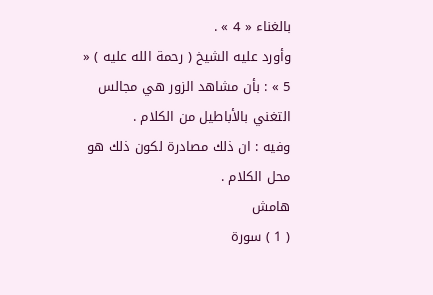بالغناء « 4 » .
وأورد عليه الشيخ ( رحمة الله عليه ) « 5 » : بأن مشاهد الزور هي مجالس التغني بالأباطيل من الكلام .
وفيه : ان ذلك مصادرة لكون ذلك هو محل الكلام .
هامش
( 1 ) سورة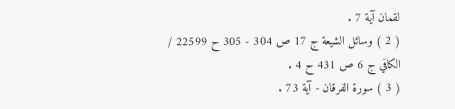لقمان آية 7 .
( 2 ) وسائل الشيعة ج 17 ص 304 - 305 ح 22599 / الكافي ج 6 ص 431 ح 4 .
( 3 ) سورة الفرقان - آية 73 .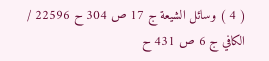( 4 ) وسائل الشيعة ج 17 ص 304 ح 22596 / الكافي ج 6 ص 431 ح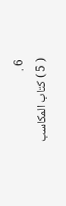6 .
( 5 ) كتاب المكاسب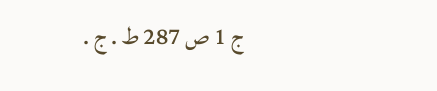ج 1 ص 287 ط . ج .